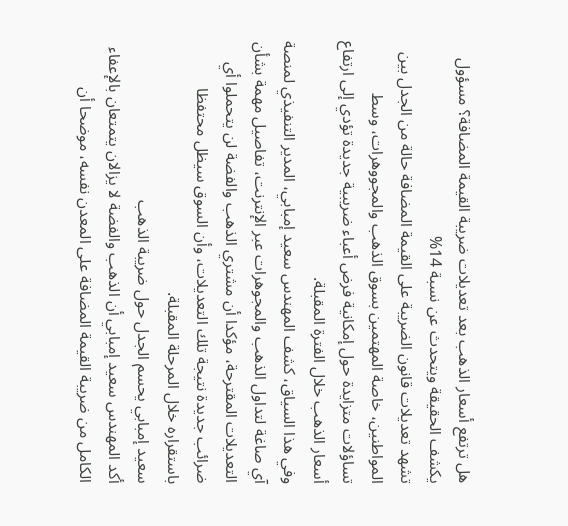هل ترتفع أسعار الذهب بعد تعديلات ضريبة القيمة المضافة؟ مسؤول يكشف الحقيقة ويتحدث عن نسبة 14%
تشهد تعديلات قانون الضريبة على القيمة المضافة حالة من الجدل بين المواطنين، خاصة المهتمين بسوق الذهب والمجووهرات، وسط تساؤلات متزايدة حول إمكانية فرض أعباء ضريبية جديدة تؤدي إلى ارتفاع أسعار الذهب خلال الفترة المقبلة.
وفي هذا السياق، كشف المهندس سعيد إمبابي، المدير التنفيذي لمنصة آي صاغة لتداول الذهب والمجوهرات عبر الإنترنت، تفاصيل مهمة بشأن التعديلات المقترحة، مؤكدا أن مشتري الذهب والفضة لن يتحملوا أي ضرائب جديدة نتيجة تلك التعديلات، وأن السوق سيظل محتفظا باستقراره خلال المرحلة المقبلة.
سعيد إمبابي يحسم الجدل حول ضريبة الذهب
أكد المهندس سعيد إمبابي أن الذهب والفضة لا يزالان يتمتعان بالإعفاء الكامل من ضريبة القيمة المضافة على المعدن نفسه، موضحا أن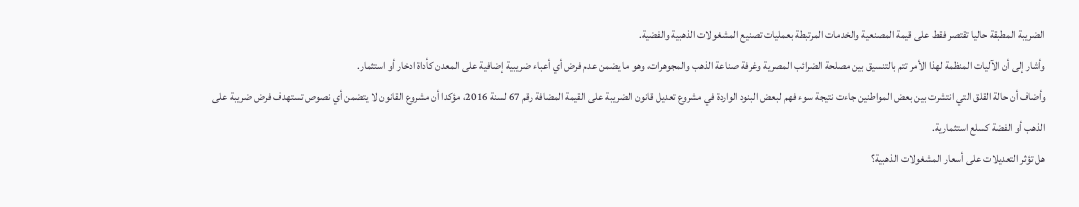الضريبة المطبقة حاليا تقتصر فقط على قيمة المصنعية والخدمات المرتبطة بعمليات تصنيع المشغولات الذهبية والفضية.
وأشار إلى أن الآليات المنظمة لهذا الأمر تتم بالتنسيق بين مصلحة الضرائب المصرية وغرفة صناعة الذهب والمجوهرات، وهو ما يضمن عدم فرض أي أعباء ضريبية إضافية على المعدن كأداة ادخار أو استثمار.
وأضاف أن حالة القلق التي انتشرت بين بعض المواطنين جاءت نتيجة سوء فهم لبعض البنود الواردة في مشروع تعديل قانون الضريبة على القيمة المضافة رقم 67 لسنة 2016، مؤكدا أن مشروع القانون لا يتضمن أي نصوص تستهدف فرض ضريبة على الذهب أو الفضة كسلع استثمارية.
هل تؤثر التعديلات على أسعار المشغولات الذهبية؟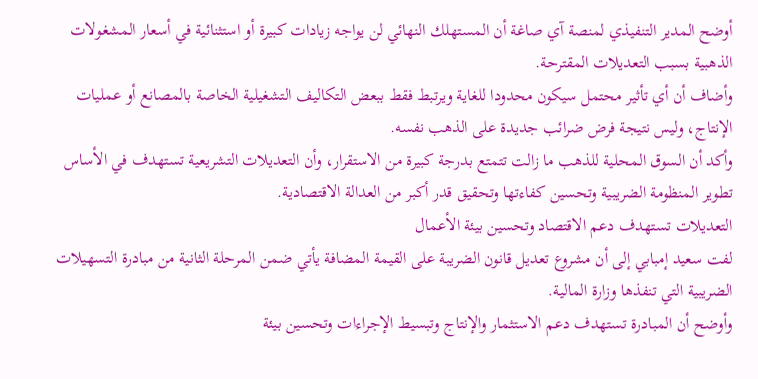أوضح المدير التنفيذي لمنصة آي صاغة أن المستهلك النهائي لن يواجه زيادات كبيرة أو استثنائية في أسعار المشغولات الذهبية بسبب التعديلات المقترحة.
وأضاف أن أي تأثير محتمل سيكون محدودا للغاية ويرتبط فقط ببعض التكاليف التشغيلية الخاصة بالمصانع أو عمليات الإنتاج، وليس نتيجة فرض ضرائب جديدة على الذهب نفسه.
وأكد أن السوق المحلية للذهب ما زالت تتمتع بدرجة كبيرة من الاستقرار، وأن التعديلات التشريعية تستهدف في الأساس تطوير المنظومة الضريبية وتحسين كفاءتها وتحقيق قدر أكبر من العدالة الاقتصادية.
التعديلات تستهدف دعم الاقتصاد وتحسين بيئة الأعمال
لفت سعيد إمبابي إلى أن مشروع تعديل قانون الضريبة على القيمة المضافة يأتي ضمن المرحلة الثانية من مبادرة التسهيلات الضريبية التي تنفذها وزارة المالية.
وأوضح أن المبادرة تستهدف دعم الاستثمار والإنتاج وتبسيط الإجراءات وتحسين بيئة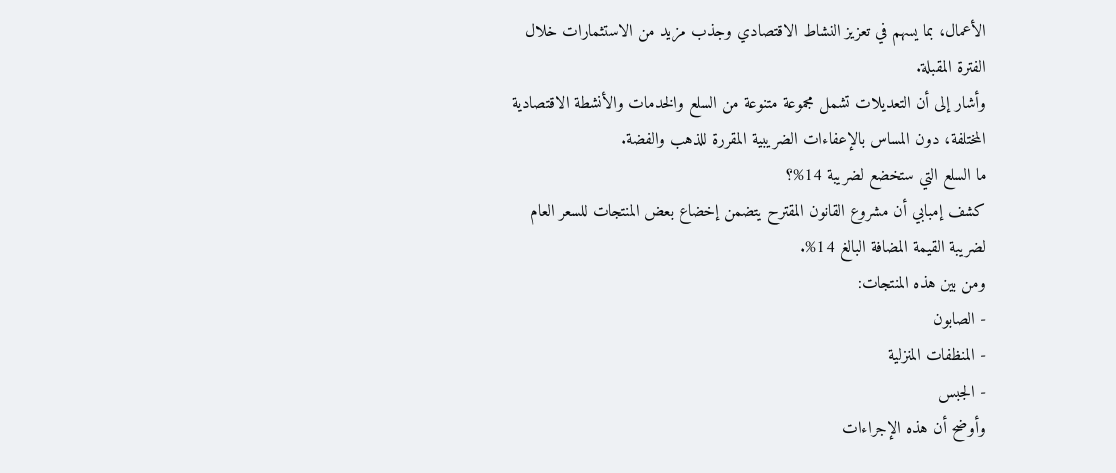الأعمال، بما يسهم في تعزيز النشاط الاقتصادي وجذب مزيد من الاستثمارات خلال الفترة المقبلة.
وأشار إلى أن التعديلات تشمل مجموعة متنوعة من السلع والخدمات والأنشطة الاقتصادية المختلفة، دون المساس بالإعفاءات الضريبية المقررة للذهب والفضة.
ما السلع التي ستخضع لضريبة 14%؟
كشف إمبابي أن مشروع القانون المقترح يتضمن إخضاع بعض المنتجات للسعر العام لضريبة القيمة المضافة البالغ 14%.
ومن بين هذه المنتجات:
- الصابون
- المنظفات المنزلية
- الجبس
وأوضح أن هذه الإجراءات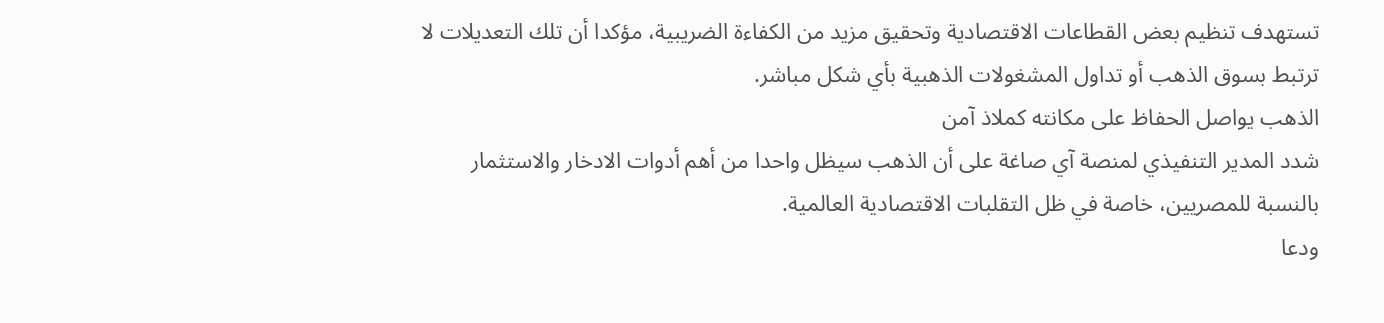تستهدف تنظيم بعض القطاعات الاقتصادية وتحقيق مزيد من الكفاءة الضريبية، مؤكدا أن تلك التعديلات لا ترتبط بسوق الذهب أو تداول المشغولات الذهبية بأي شكل مباشر.
الذهب يواصل الحفاظ على مكانته كملاذ آمن
شدد المدير التنفيذي لمنصة آي صاغة على أن الذهب سيظل واحدا من أهم أدوات الادخار والاستثمار بالنسبة للمصريين، خاصة في ظل التقلبات الاقتصادية العالمية.
ودعا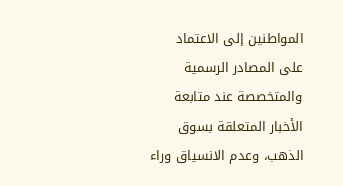المواطنين إلى الاعتماد على المصادر الرسمية والمتخصصة عند متابعة الأخبار المتعلقة بسوق الذهب، وعدم الانسياق وراء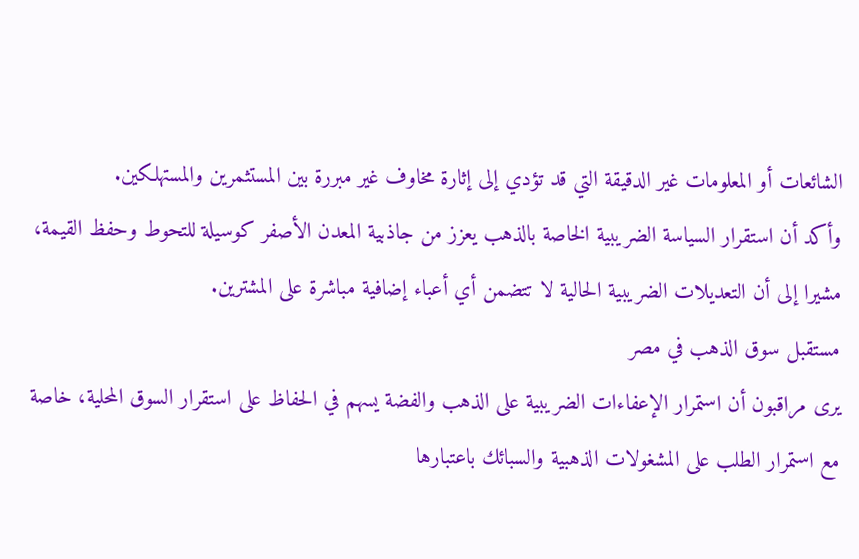الشائعات أو المعلومات غير الدقيقة التي قد تؤدي إلى إثارة مخاوف غير مبررة بين المستثمرين والمستهلكين.
وأكد أن استقرار السياسة الضريبية الخاصة بالذهب يعزز من جاذبية المعدن الأصفر كوسيلة للتحوط وحفظ القيمة، مشيرا إلى أن التعديلات الضريبية الحالية لا تتضمن أي أعباء إضافية مباشرة على المشترين.
مستقبل سوق الذهب في مصر
يرى مراقبون أن استمرار الإعفاءات الضريبية على الذهب والفضة يسهم في الحفاظ على استقرار السوق المحلية، خاصة مع استمرار الطلب على المشغولات الذهبية والسبائك باعتبارها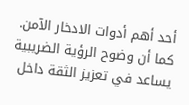أحد أهم أدوات الادخار الآمن.
كما أن وضوح الرؤية الضريبية يساعد في تعزيز الثقة داخل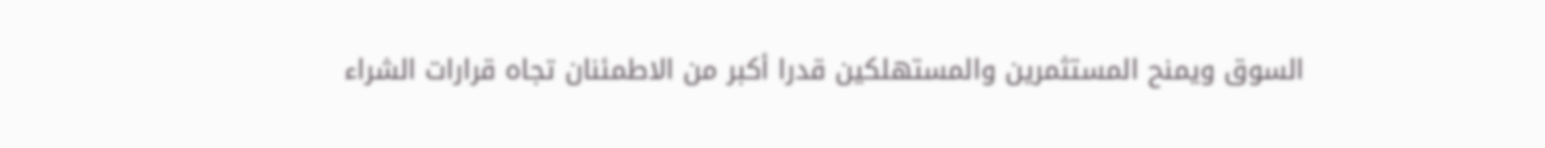السوق ويمنح المستثمرين والمستهلكين قدرا أكبر من الاطمئنان تجاه قرارات الشراء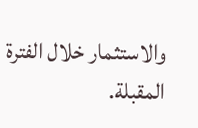والاستثمار خلال الفترة المقبلة.